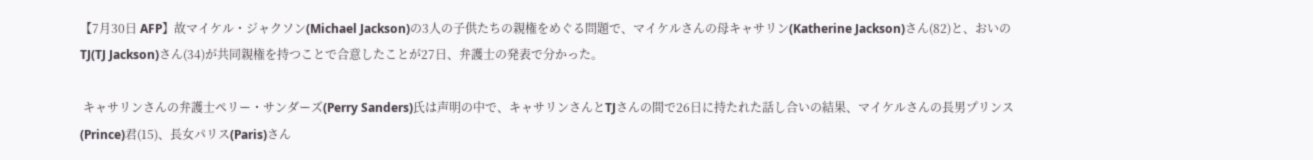【7月30日 AFP】故マイケル・ジャクソン(Michael Jackson)の3人の子供たちの親権をめぐる問題で、マイケルさんの母キャサリン(Katherine Jackson)さん(82)と、おいのTJ(TJ Jackson)さん(34)が共同親権を持つことで合意したことが27日、弁護士の発表で分かった。

 キャサリンさんの弁護士ペリー・サンダーズ(Perry Sanders)氏は声明の中で、キャサリンさんとTJさんの間で26日に持たれた話し合いの結果、マイケルさんの長男プリンス(Prince)君(15)、長女パリス(Paris)さん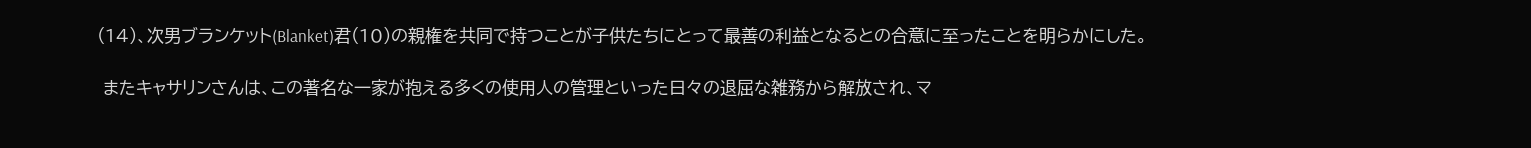(14)、次男ブランケット(Blanket)君(10)の親権を共同で持つことが子供たちにとって最善の利益となるとの合意に至ったことを明らかにした。

 またキャサリンさんは、この著名な一家が抱える多くの使用人の管理といった日々の退屈な雑務から解放され、マ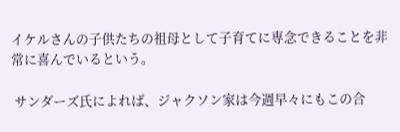イケルさんの子供たちの祖母として子育てに専念できることを非常に喜んでいるという。

 サンダーズ氏によれば、ジャクソン家は今週早々にもこの合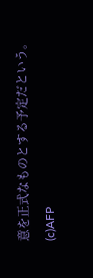意を正式なものとする予定だという。(c)AFP